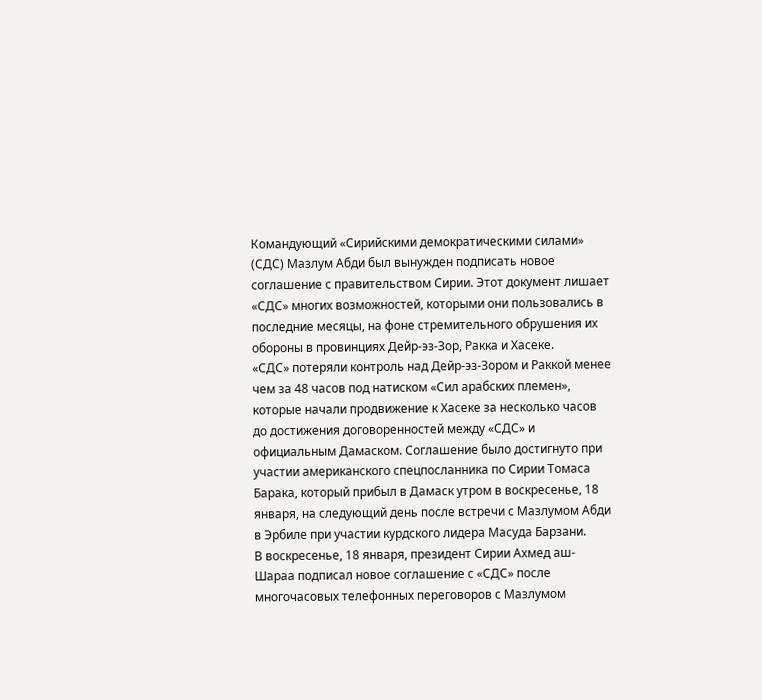Командующий «Сирийскими демократическими силами» (СДС) Мазлум Абди был вынужден подписать новое соглашение с правительством Сирии. Этот документ лишает «СДС» многих возможностей, которыми они пользовались в последние месяцы, на фоне стремительного обрушения их обороны в провинциях Дейр-эз-Зор, Ракка и Хасеке.
«СДС» потеряли контроль над Дейр-эз-Зором и Раккой менее чем за 48 часов под натиском «Сил арабских племен», которые начали продвижение к Хасеке за несколько часов до достижения договоренностей между «СДС» и официальным Дамаском. Соглашение было достигнуто при участии американского спецпосланника по Сирии Томаса Барака, который прибыл в Дамаск утром в воскресенье, 18 января, на следующий день после встречи с Мазлумом Абди в Эрбиле при участии курдского лидера Масуда Барзани.
В воскресенье, 18 января, президент Сирии Ахмед аш-Шараа подписал новое соглашение с «СДС» после многочасовых телефонных переговоров с Мазлумом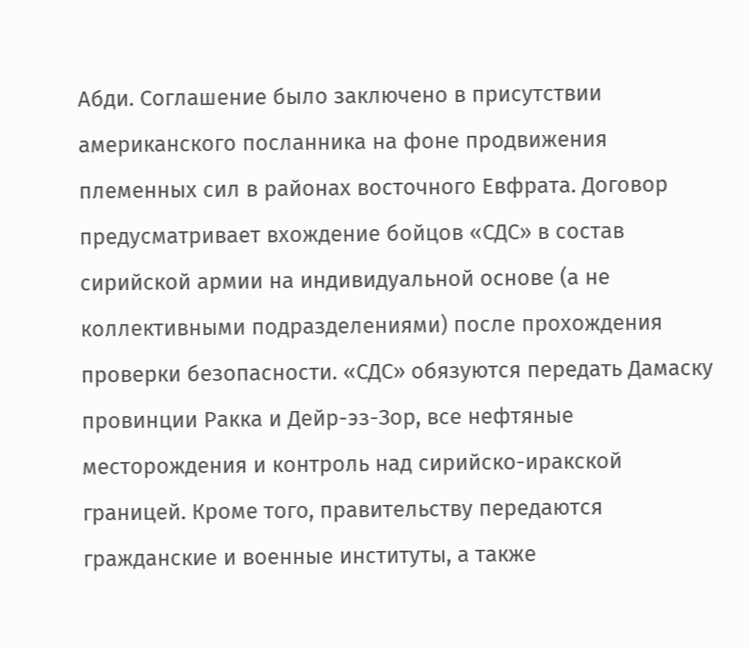Абди. Соглашение было заключено в присутствии американского посланника на фоне продвижения племенных сил в районах восточного Евфрата. Договор предусматривает вхождение бойцов «СДС» в состав сирийской армии на индивидуальной основе (а не коллективными подразделениями) после прохождения проверки безопасности. «СДС» обязуются передать Дамаску провинции Ракка и Дейр-эз-Зор, все нефтяные месторождения и контроль над сирийско-иракской границей. Кроме того, правительству передаются гражданские и военные институты, а также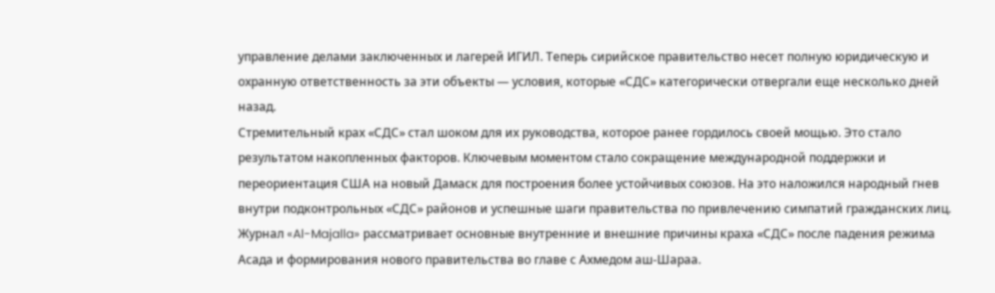управление делами заключенных и лагерей ИГИЛ. Теперь сирийское правительство несет полную юридическую и охранную ответственность за эти объекты — условия, которые «СДС» категорически отвергали еще несколько дней назад.
Стремительный крах «СДС» стал шоком для их руководства, которое ранее гордилось своей мощью. Это стало результатом накопленных факторов. Ключевым моментом стало сокращение международной поддержки и переориентация США на новый Дамаск для построения более устойчивых союзов. На это наложился народный гнев внутри подконтрольных «СДС» районов и успешные шаги правительства по привлечению симпатий гражданских лиц. Журнал «Al-Majalla» рассматривает основные внутренние и внешние причины краха «СДС» после падения режима Асада и формирования нового правительства во главе с Ахмедом аш-Шараа.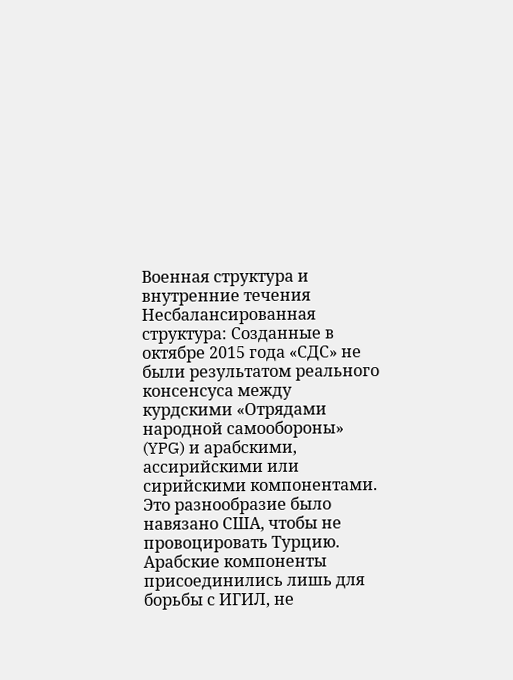Военная структура и внутренние течения
Несбалансированная структура: Созданные в октябре 2015 года «СДС» не были результатом реального консенсуса между курдскими «Отрядами народной самообороны» (YPG) и арабскими, ассирийскими или сирийскими компонентами. Это разнообразие было навязано США, чтобы не провоцировать Турцию. Арабские компоненты присоединились лишь для борьбы с ИГИЛ, не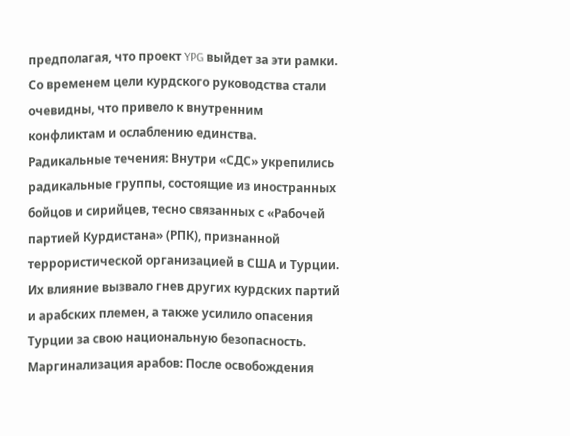предполагая, что проект YPG выйдет за эти рамки. Со временем цели курдского руководства стали очевидны, что привело к внутренним конфликтам и ослаблению единства.
Радикальные течения: Внутри «СДС» укрепились радикальные группы, состоящие из иностранных бойцов и сирийцев, тесно связанных с «Рабочей партией Курдистана» (РПК), признанной террористической организацией в США и Турции. Их влияние вызвало гнев других курдских партий и арабских племен, а также усилило опасения Турции за свою национальную безопасность.
Маргинализация арабов: После освобождения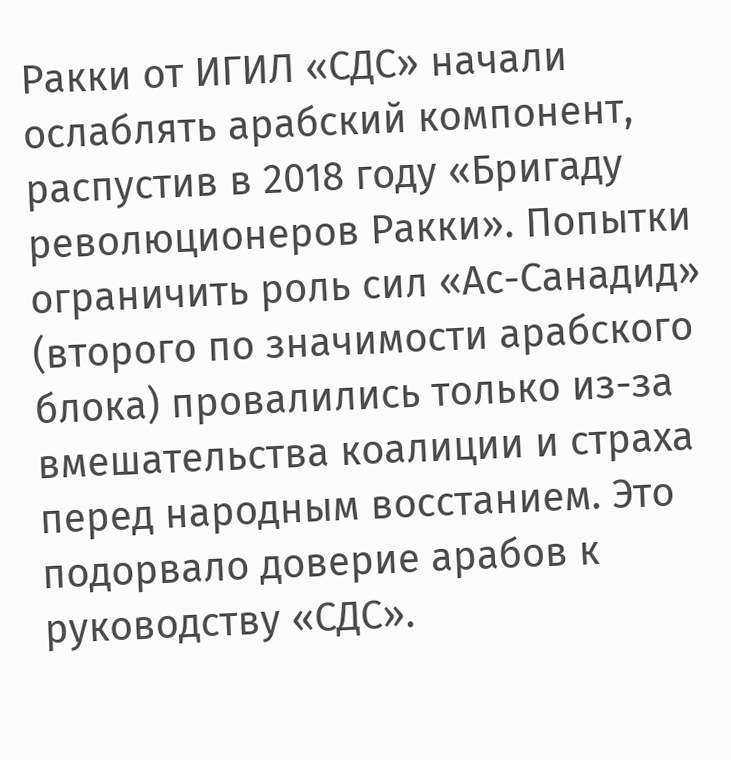Ракки от ИГИЛ «СДС» начали ослаблять арабский компонент, распустив в 2018 году «Бригаду революционеров Ракки». Попытки ограничить роль сил «Ас-Санадид» (второго по значимости арабского блока) провалились только из-за вмешательства коалиции и страха перед народным восстанием. Это подорвало доверие арабов к руководству «СДС».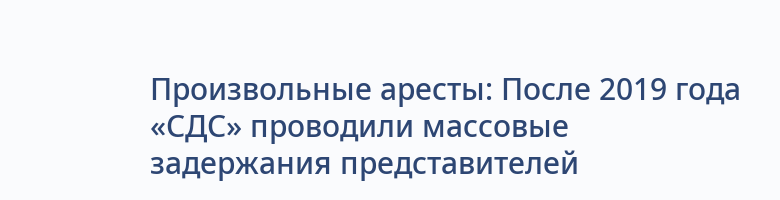Произвольные аресты: После 2019 года «СДС» проводили массовые задержания представителей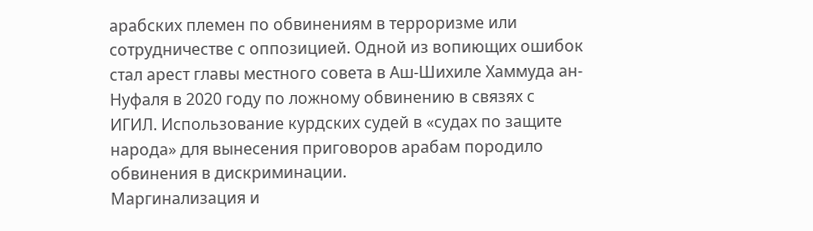арабских племен по обвинениям в терроризме или сотрудничестве с оппозицией. Одной из вопиющих ошибок стал арест главы местного совета в Аш-Шихиле Хаммуда ан-Нуфаля в 2020 году по ложному обвинению в связях с ИГИЛ. Использование курдских судей в «судах по защите народа» для вынесения приговоров арабам породило обвинения в дискриминации.
Маргинализация и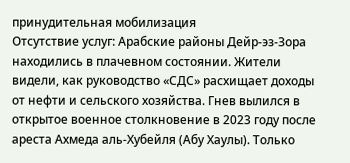принудительная мобилизация
Отсутствие услуг: Арабские районы Дейр-эз-Зора находились в плачевном состоянии. Жители видели, как руководство «СДС» расхищает доходы от нефти и сельского хозяйства. Гнев вылился в открытое военное столкновение в 2023 году после ареста Ахмеда аль-Хубейля (Абу Хаулы). Только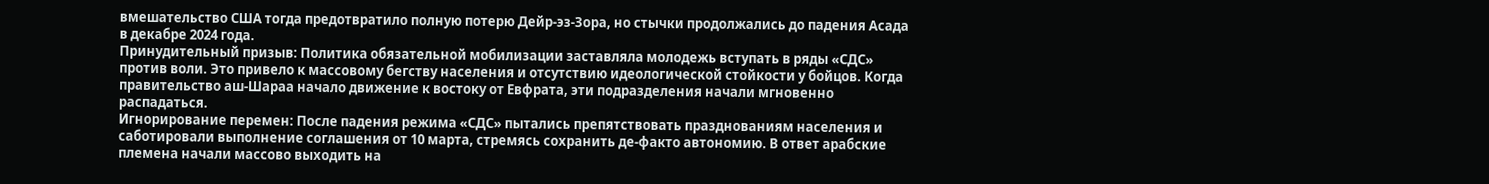вмешательство США тогда предотвратило полную потерю Дейр-эз-Зора, но стычки продолжались до падения Асада в декабре 2024 года.
Принудительный призыв: Политика обязательной мобилизации заставляла молодежь вступать в ряды «СДС» против воли. Это привело к массовому бегству населения и отсутствию идеологической стойкости у бойцов. Когда правительство аш-Шараа начало движение к востоку от Евфрата, эти подразделения начали мгновенно распадаться.
Игнорирование перемен: После падения режима «СДС» пытались препятствовать празднованиям населения и саботировали выполнение соглашения от 10 марта, стремясь сохранить де-факто автономию. В ответ арабские племена начали массово выходить на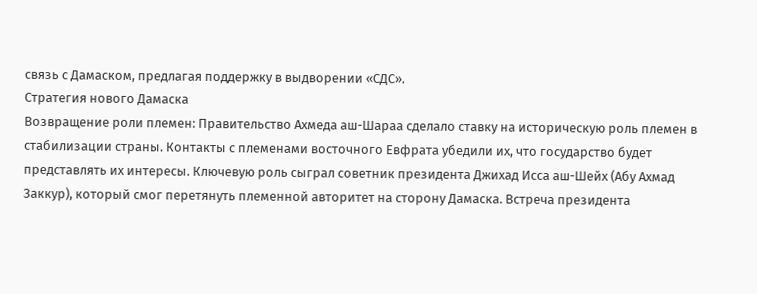связь с Дамаском, предлагая поддержку в выдворении «СДС».
Стратегия нового Дамаска
Возвращение роли племен: Правительство Ахмеда аш-Шараа сделало ставку на историческую роль племен в стабилизации страны. Контакты с племенами восточного Евфрата убедили их, что государство будет представлять их интересы. Ключевую роль сыграл советник президента Джихад Исса аш-Шейх (Абу Ахмад Заккур), который смог перетянуть племенной авторитет на сторону Дамаска. Встреча президента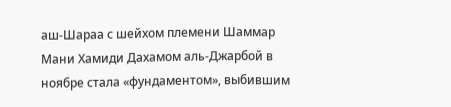аш-Шараа с шейхом племени Шаммар Мани Хамиди Дахамом аль-Джарбой в ноябре стала «фундаментом», выбившим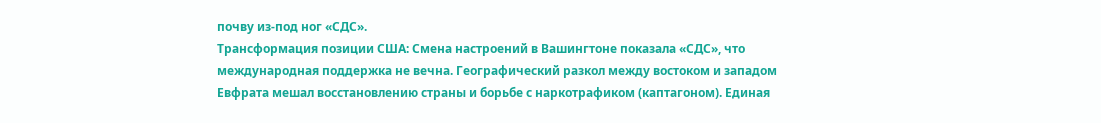почву из-под ног «СДС».
Трансформация позиции США: Смена настроений в Вашингтоне показала «СДС», что международная поддержка не вечна. Географический разкол между востоком и западом Евфрата мешал восстановлению страны и борьбе с наркотрафиком (каптагоном). Единая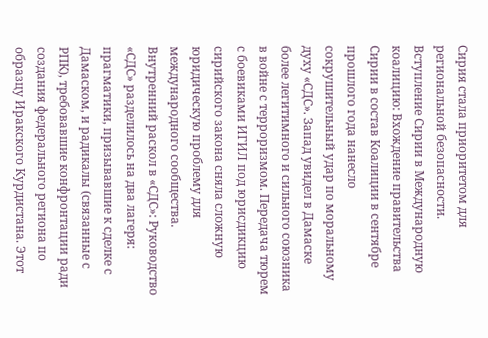Сирия стала приоритетом для региональной безопасности.
Вступление Сирии в Международную коалицию: Вхождение правительства Сирии в состав Коалиции в сентябре прошлого года нанесло сокрушительный удар по моральному духу «СДС». Запад увидел в Дамаске более легитимного и сильного союзника в войне с терроризмом. Передача тюрем с боевиками ИГИЛ под юрисдикцию сирийского закона сняла сложную юридическую проблему для международного сообщества.
Внутренний раскол в «СДС»: Руководство «СДС» разделилось на два лагеря: прагматики, призывавшие к сделке с Дамаском, и радикалы (связанные с РПК), требовавшие конфронтации ради создания федерального региона по образцу Иракского Курдистана. Этот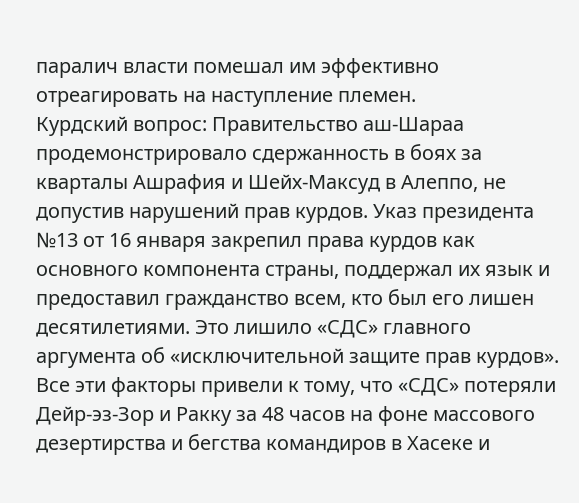паралич власти помешал им эффективно отреагировать на наступление племен.
Курдский вопрос: Правительство аш-Шараа продемонстрировало сдержанность в боях за кварталы Ашрафия и Шейх-Максуд в Алеппо, не допустив нарушений прав курдов. Указ президента №13 от 16 января закрепил права курдов как основного компонента страны, поддержал их язык и предоставил гражданство всем, кто был его лишен десятилетиями. Это лишило «СДС» главного аргумента об «исключительной защите прав курдов».
Все эти факторы привели к тому, что «СДС» потеряли Дейр-эз-Зор и Ракку за 48 часов на фоне массового дезертирства и бегства командиров в Хасеке и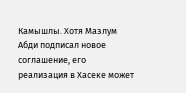Камышлы. Хотя Мазлум Абди подписал новое соглашение, его реализация в Хасеке может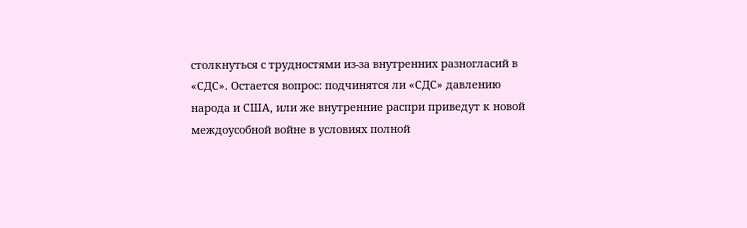столкнуться с трудностями из-за внутренних разногласий в «СДС». Остается вопрос: подчинятся ли «СДС» давлению народа и США, или же внутренние распри приведут к новой междоусобной войне в условиях полной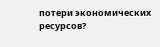потери экономических ресурсов?